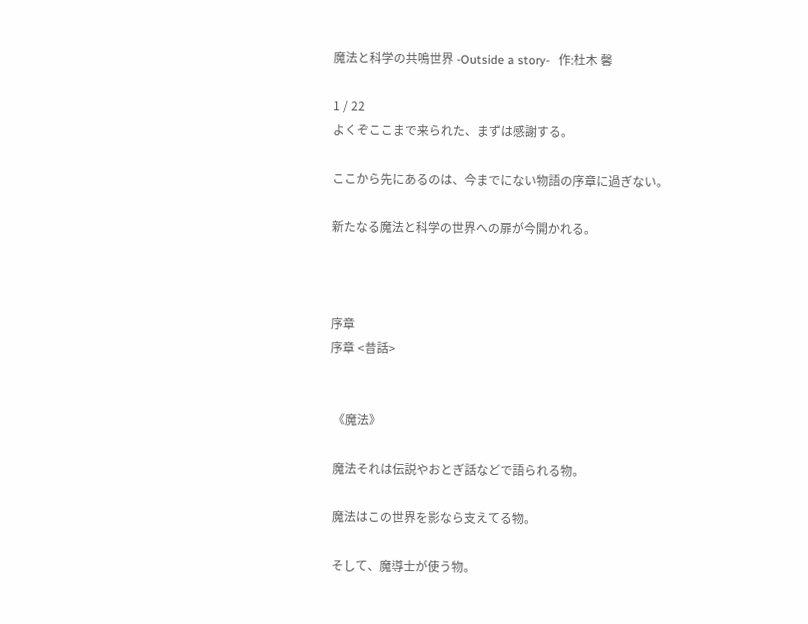魔法と科学の共鳴世界 -Outside a story-   作:杜木 馨

1 / 22
よくぞここまで来られた、まずは感謝する。

ここから先にあるのは、今までにない物語の序章に過ぎない。

新たなる魔法と科学の世界への扉が今開かれる。



序章
序章 <昔話>


 《魔法》

 魔法それは伝説やおとぎ話などで語られる物。

 魔法はこの世界を影なら支えてる物。

 そして、魔導士が使う物。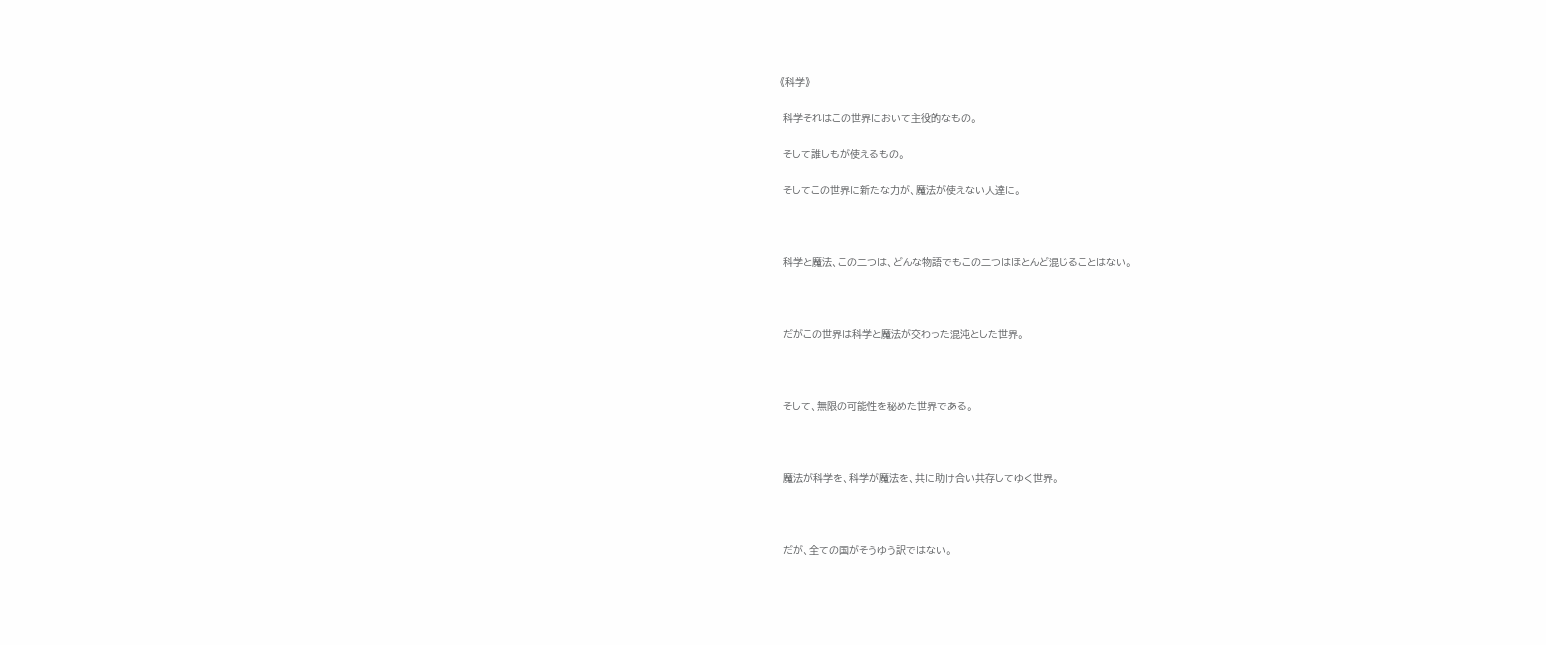《科学》

 科学それはこの世界において主役的なもの。

 そして誰しもが使えるもの。

 そしてこの世界に新たな力が、魔法が使えない人達に。



 科学と魔法、この二つは、どんな物語でもこの二つはほとんど混じることはない。



 だがこの世界は科学と魔法が交わった混沌とした世界。



 そして、無限の可能性を秘めた世界である。



 魔法が科学を、科学が魔法を、共に助け合い共存してゆく世界。



 だが、全ての国がそうゆう訳ではない。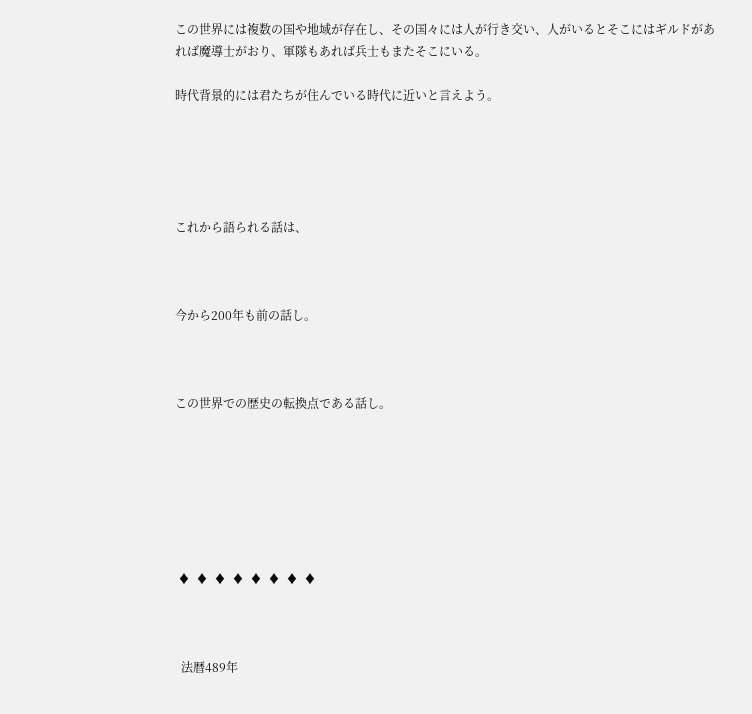この世界には複数の国や地域が存在し、その国々には人が行き交い、人がいるとそこにはギルドがあれば魔導士がおり、軍隊もあれば兵士もまたそこにいる。

時代背景的には君たちが住んでいる時代に近いと言えよう。





これから語られる話は、



今から200年も前の話し。



この世界での歴史の転換点である話し。







 ♦  ♦  ♦  ♦  ♦  ♦  ♦  ♦



  法暦489年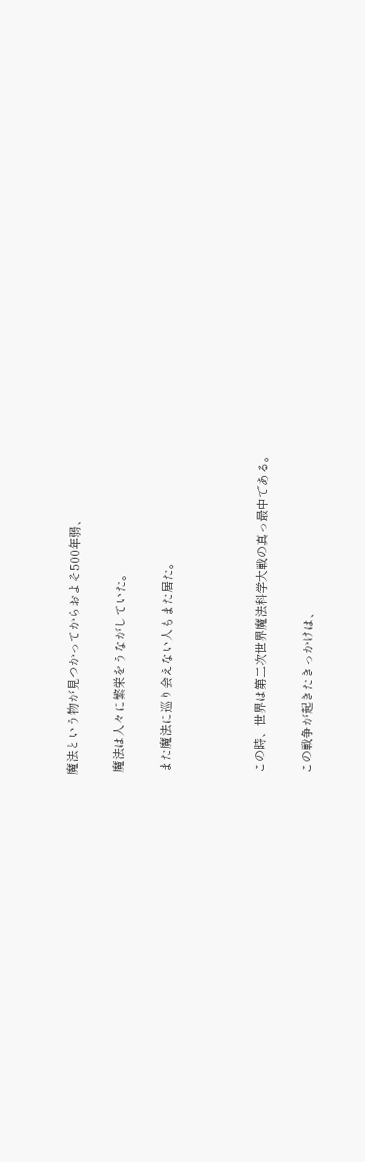魔法という物が見つかってからおよそ500年弱、

 魔法は人々に繁栄をうながしていた。

 また魔法に巡り会えない人もまた居た。



 この時、世界は第二次世界魔法科学大戦の真っ最中である。

 この戦争が起きたきっかけは、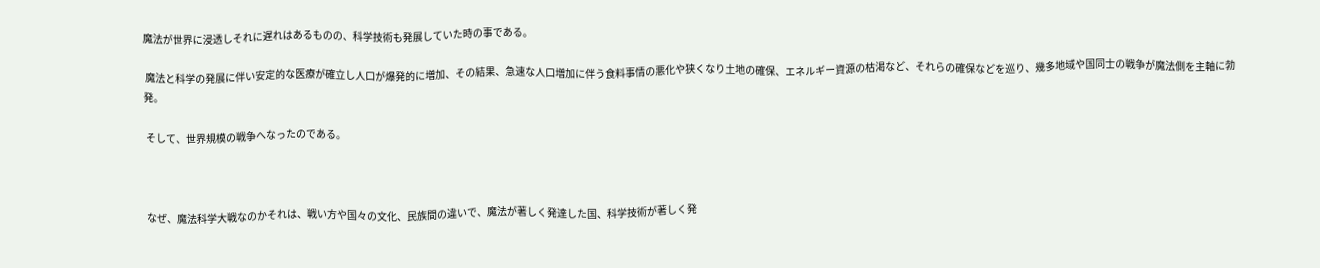魔法が世界に浸透しそれに遅れはあるものの、科学技術も発展していた時の事である。

 魔法と科学の発展に伴い安定的な医療が確立し人口が爆発的に増加、その結果、急速な人口増加に伴う食料事情の悪化や狭くなり土地の確保、エネルギー資源の枯渇など、それらの確保などを巡り、幾多地域や国同士の戦争が魔法側を主軸に勃発。

 そして、世界規模の戦争へなったのである。



 なぜ、魔法科学大戦なのかそれは、戦い方や国々の文化、民族間の違いで、魔法が著しく発達した国、科学技術が著しく発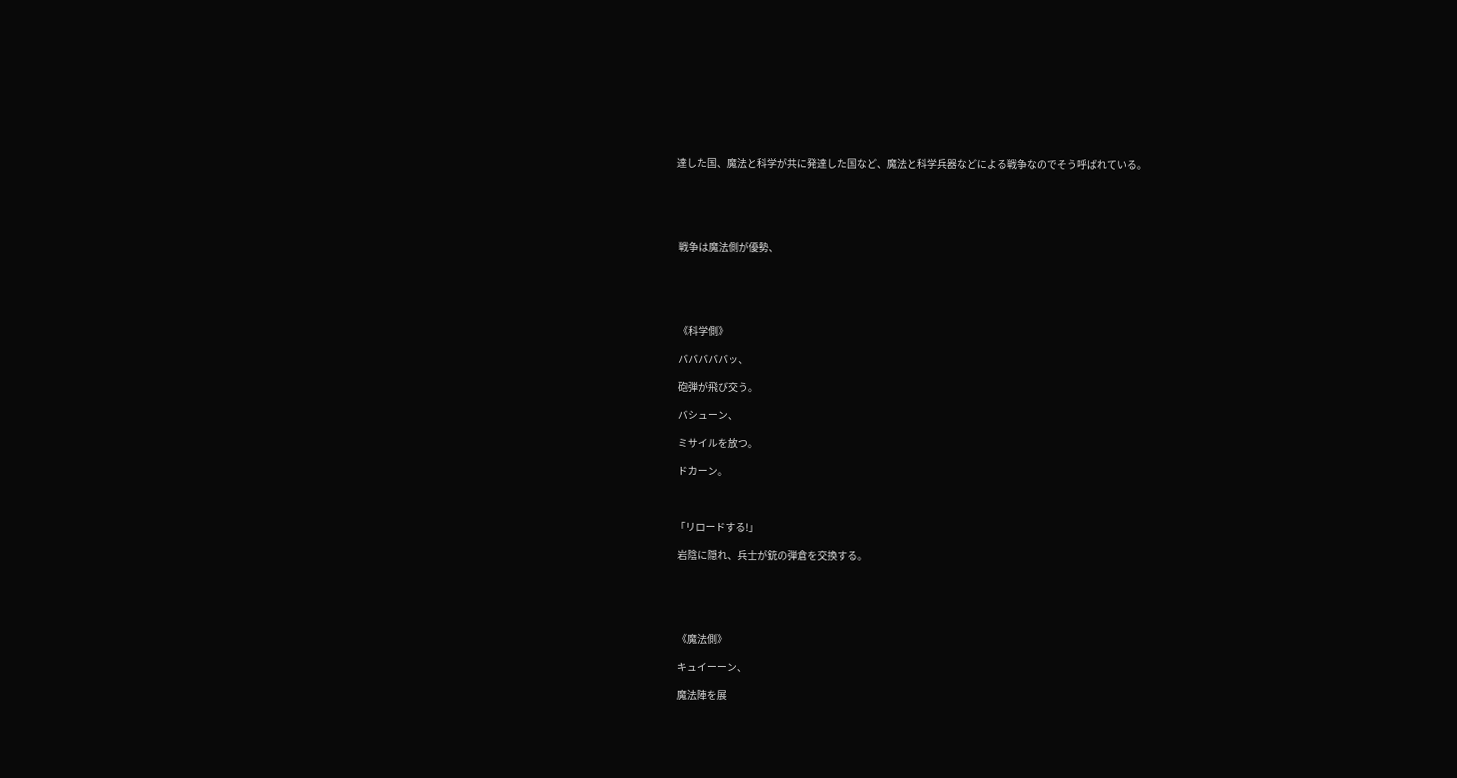達した国、魔法と科学が共に発達した国など、魔法と科学兵器などによる戦争なのでそう呼ばれている。





 戦争は魔法側が優勢、





 《科学側》

 バババババッ、

 砲弾が飛び交う。

 バシューン、

 ミサイルを放つ。

 ドカーン。



「リロードする!」

 岩陰に隠れ、兵士が銃の弾倉を交換する。





 《魔法側》

 キュイーーン、

 魔法陣を展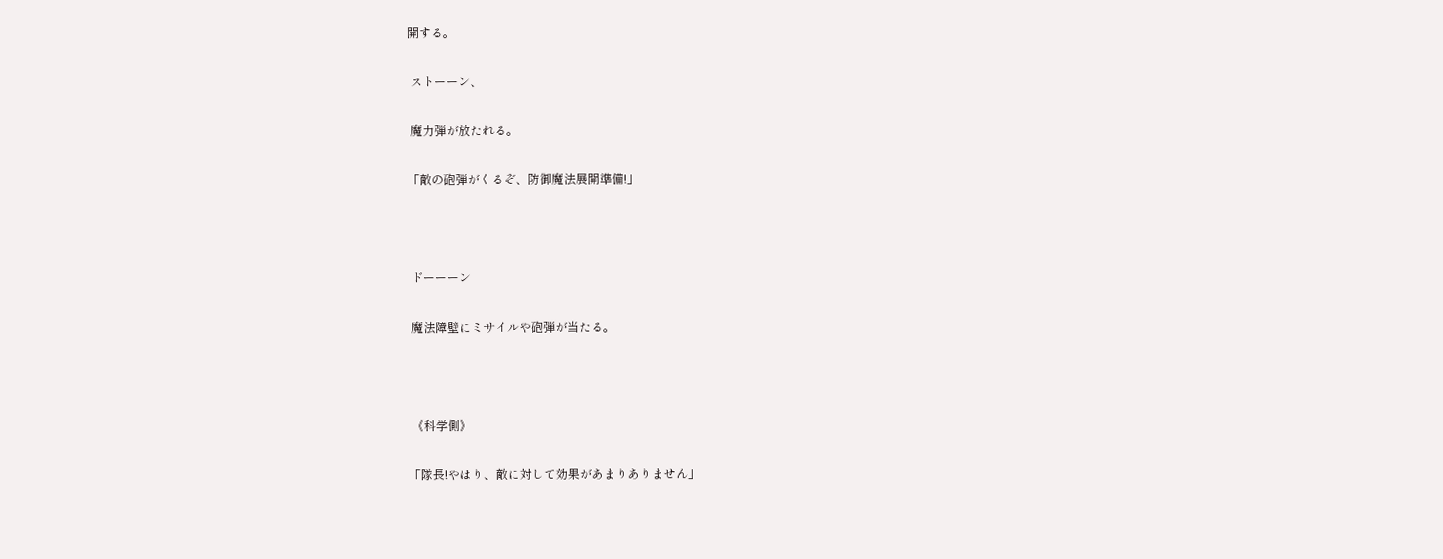開する。

 ストーーン、

 魔力弾が放たれる。

「敵の砲弾がくるぞ、防御魔法展開準備!」



 ドーーーン

 魔法障壁にミサイルや砲弾が当たる。



 《科学側》

「隊長!やはり、敵に対して効果があまりありません」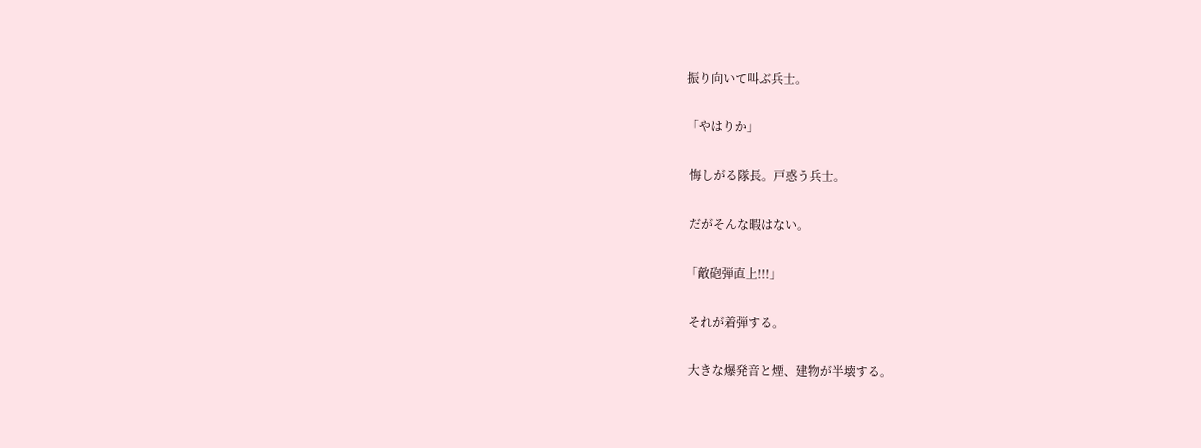振り向いて叫ぶ兵士。

「やはりか」

 悔しがる隊長。戸惑う兵士。

 だがそんな暇はない。

「敵砲弾直上!!!」

 それが着弾する。

 大きな爆発音と煙、建物が半壊する。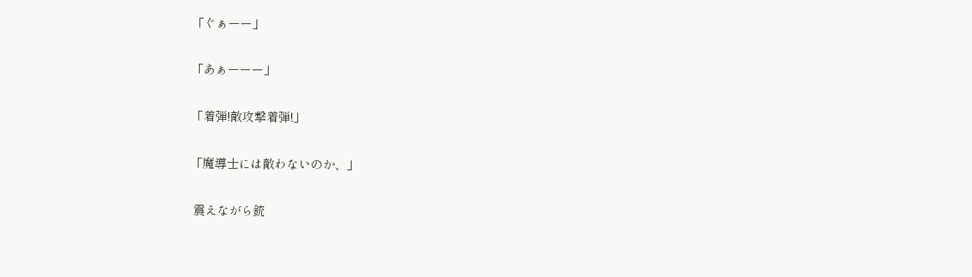「ぐぁーー」

「あぁーーー」

「着弾!敵攻撃着弾!」

「魔導士には敵わないのか、」

 震えながら銃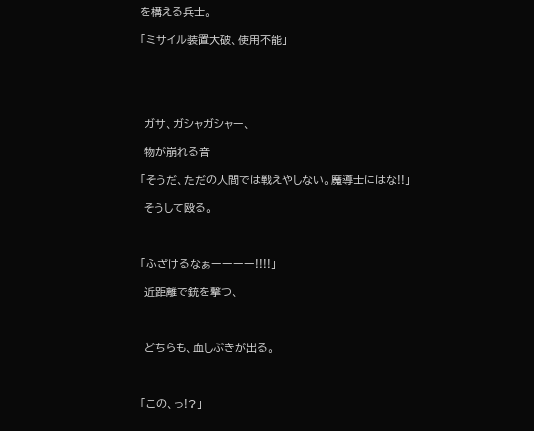を構える兵士。

「ミサイル装置大破、使用不能」





 ガサ、ガシャガシャー、

 物が崩れる音

「そうだ、ただの人間では戦えやしない。魔導士にはな!!」

 そうして殴る。



「ふざけるなぁーーーー!!!!」

 近距離で銃を撃つ、



 どちらも、血しぶきが出る。



「この、っ!?」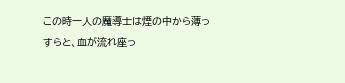この時一人の魔導士は煙の中から薄っすらと、血が流れ座っ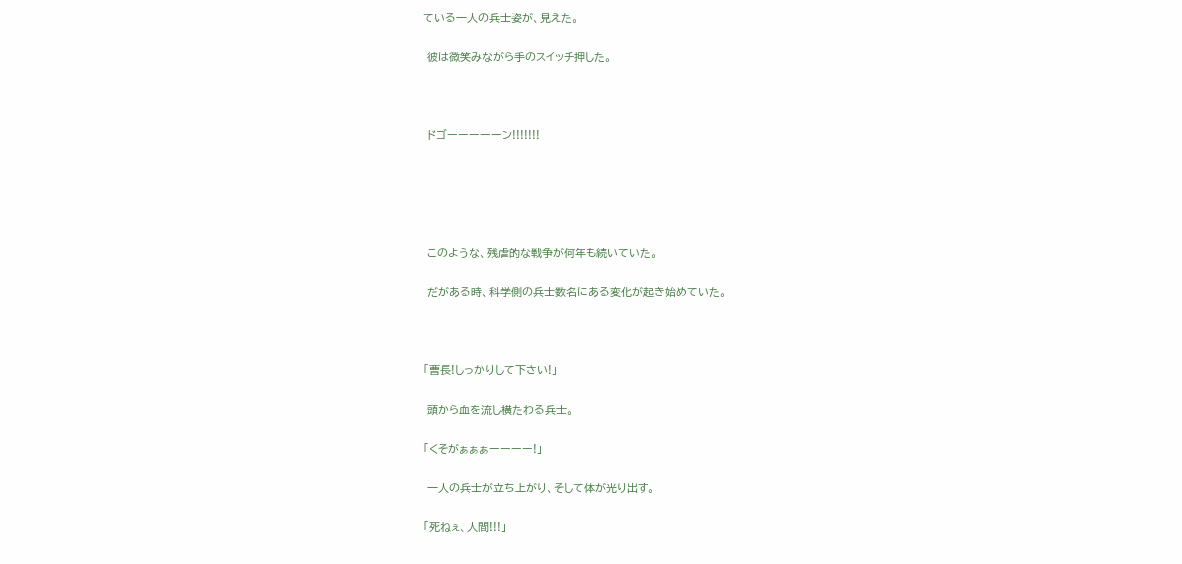ている一人の兵士姿が、見えた。

 彼は微笑みながら手のスイッチ押した。



 ドゴーーーーーン!!!!!!!





 このような、残虐的な戦争が何年も続いていた。

 だがある時、科学側の兵士数名にある変化が起き始めていた。



「曹長!しっかりして下さい!」

 頭から血を流し横たわる兵士。

「くそがぁぁぁーーーー!」

 一人の兵士が立ち上がり、そして体が光り出す。

「死ねぇ、人間!!!」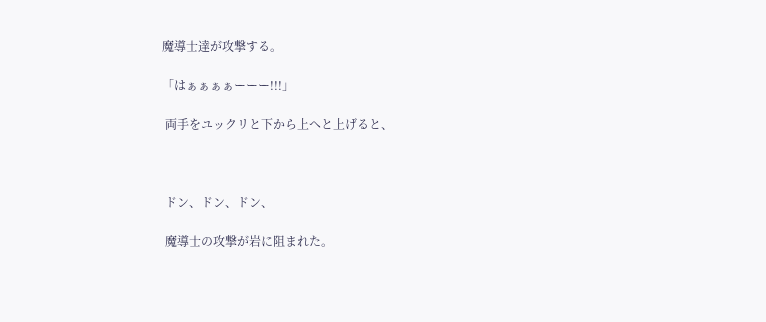魔導士達が攻撃する。

「はぁぁぁぁーーー!!!」

 両手をユックリと下から上へと上げると、



 ドン、ドン、ドン、

 魔導士の攻撃が岩に阻まれた。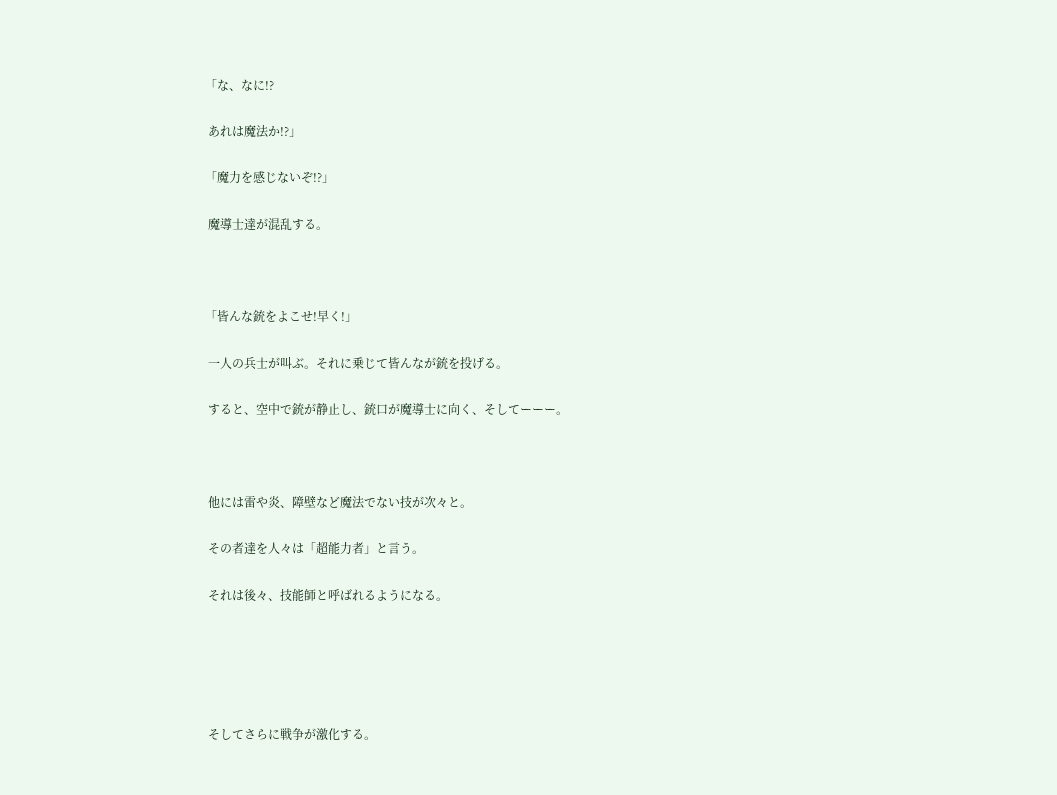「な、なに!?

 あれは魔法か!?」

「魔力を感じないぞ!?」

 魔導士達が混乱する。



「皆んな銃をよこせ!早く!」

 一人の兵士が叫ぶ。それに乗じて皆んなが銃を投げる。

 すると、空中で銃が静止し、銃口が魔導士に向く、そしてーーー。



 他には雷や炎、障壁など魔法でない技が次々と。

 その者達を人々は「超能力者」と言う。

 それは後々、技能師と呼ばれるようになる。





 そしてさらに戦争が激化する。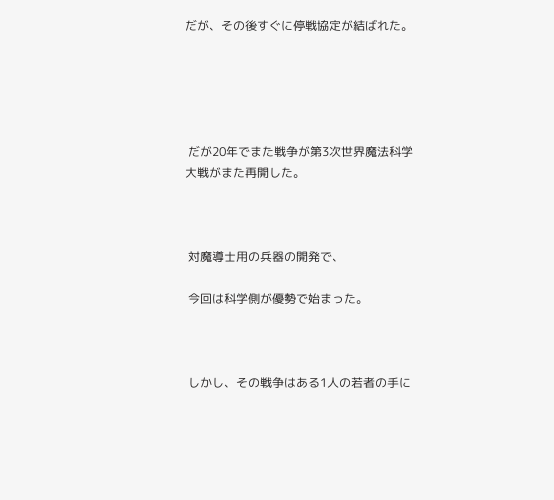だが、その後すぐに停戦協定が結ばれた。





 だが20年でまた戦争が第3次世界魔法科学大戦がまた再開した。



 対魔導士用の兵器の開発で、

 今回は科学側が優勢で始まった。



 しかし、その戦争はある1人の若者の手に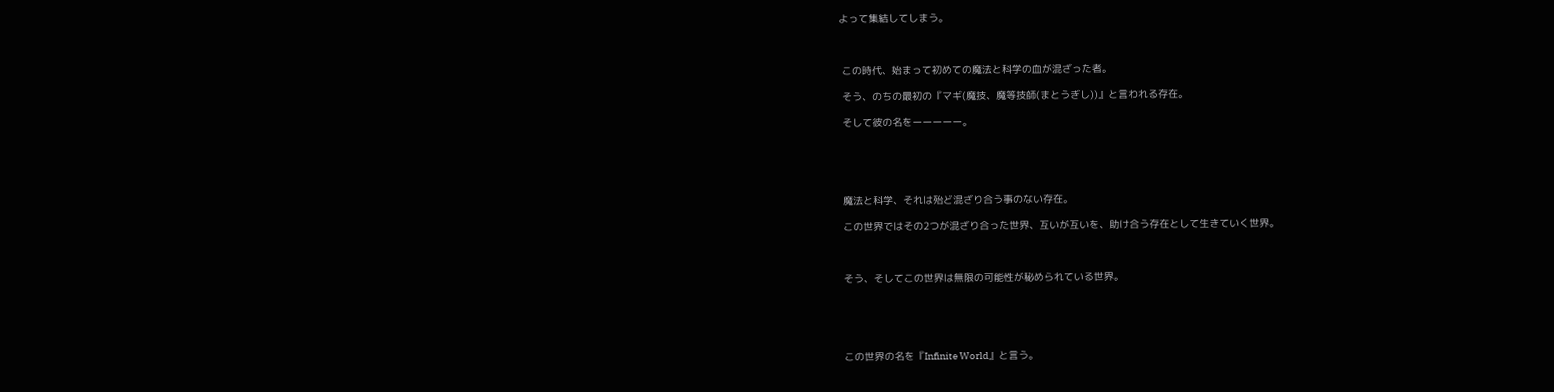よって集結してしまう。



 この時代、始まって初めての魔法と科学の血が混ざった者。

 そう、のちの最初の『マギ(魔技、魔等技師(まとうぎし))』と言われる存在。

 そして彼の名をーーーーー。





 魔法と科学、それは殆ど混ざり合う事のない存在。

 この世界ではその2つが混ざり合った世界、互いが互いを、助け合う存在として生きていく世界。



 そう、そしてこの世界は無限の可能性が秘められている世界。





 この世界の名を『Infinite World』と言う。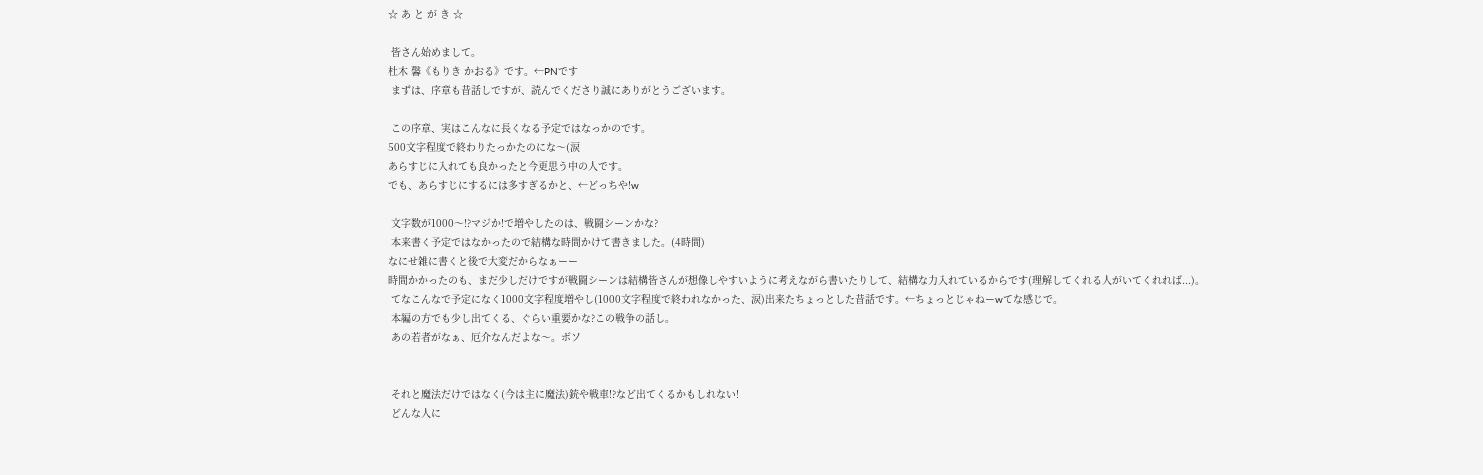☆ あ と が き ☆

 皆さん始めまして。
杜木 馨《もりき かおる》です。←PNです
 まずは、序章も昔話しですが、読んでくださり誠にありがとうございます。

 この序章、実はこんなに長くなる予定ではなっかのです。
500文字程度で終わりたっかたのにな〜(涙
あらすじに入れても良かったと今更思う中の人です。
でも、あらすじにするには多すぎるかと、←どっちや!w

 文字数が1000〜!?マジか!で増やしたのは、戦闘シーンかな?
 本来書く予定ではなかったので結構な時間かけて書きました。(4時間)
なにせ雑に書くと後で大変だからなぁーー
時間かかったのも、まだ少しだけですが戦闘シーンは結構皆さんが想像しやすいように考えながら書いたりして、結構な力入れているからです(理解してくれる人がいてくれれば...)。
 てなこんなで予定になく1000文字程度増やし(1000文字程度で終われなかった、涙)出来たちょっとした昔話です。←ちょっとじゃねーwてな感じで。
 本編の方でも少し出てくる、ぐらい重要かな?この戦争の話し。
 あの若者がなぁ、厄介なんだよな〜。ボソ


 それと魔法だけではなく(今は主に魔法)銃や戦車!?など出てくるかもしれない!
 どんな人に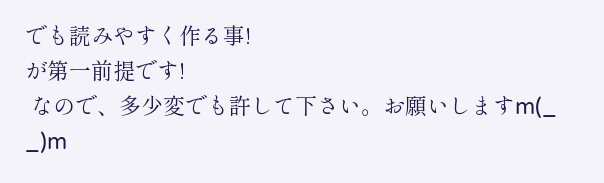でも読みやすく作る事!
が第一前提です!
 なので、多少変でも許して下さい。お願いしますm(_ _)m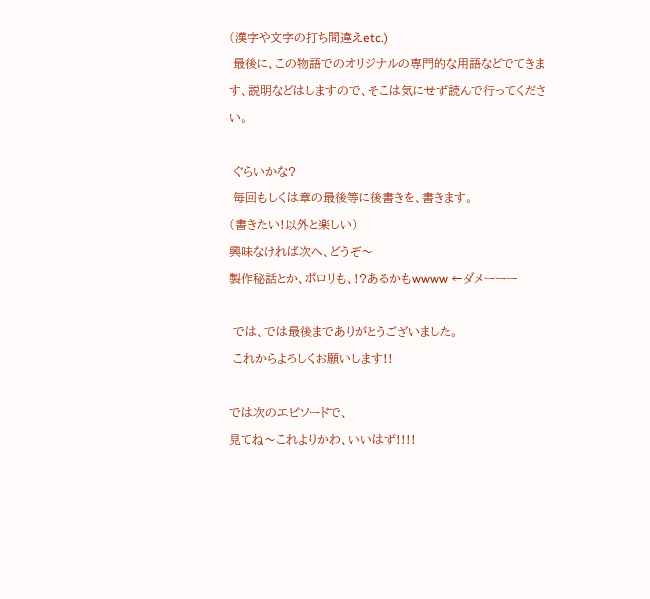(漢字や文字の打ち間違えetc.)
 最後に、この物語でのオリジナルの専門的な用語などでてきます、説明などはしますので、そこは気にせず読んで行ってください。

 ぐらいかな?
 毎回もしくは章の最後等に後書きを、書きます。
(書きたい!以外と楽しい)
興味なければ次へ、どうぞ〜
製作秘話とか、ポロリも、!?あるかもwwww ←ダメーーー

 では、では最後までありがとうございました。
 これからよろしくお願いします!!

では次のエピソードで、
見てね〜これよりかわ、いいはず!!!!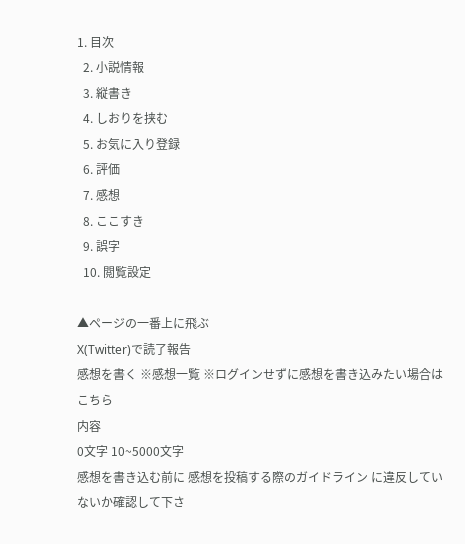1. 目次
  2. 小説情報
  3. 縦書き
  4. しおりを挟む
  5. お気に入り登録
  6. 評価
  7. 感想
  8. ここすき
  9. 誤字
  10. 閲覧設定

▲ページの一番上に飛ぶ
X(Twitter)で読了報告
感想を書く ※感想一覧 ※ログインせずに感想を書き込みたい場合はこちら
内容
0文字 10~5000文字
感想を書き込む前に 感想を投稿する際のガイドライン に違反していないか確認して下さ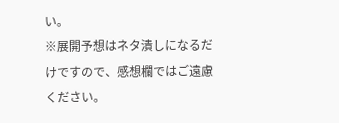い。
※展開予想はネタ潰しになるだけですので、感想欄ではご遠慮ください。